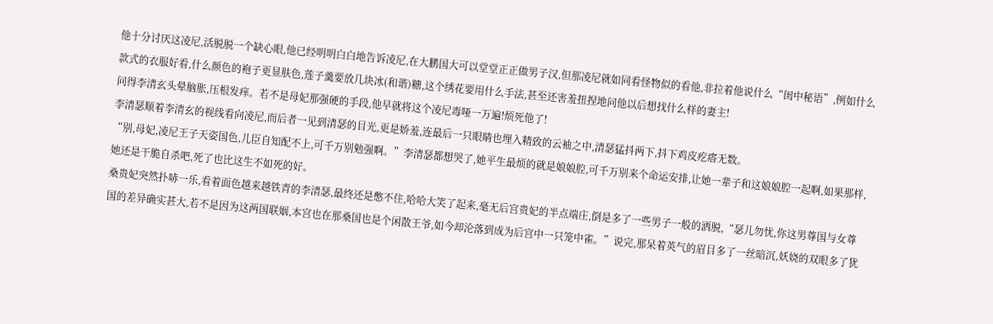他十分讨厌这凌尼,活脱脱一个缺心眼,他已经明明白白地告诉凌尼,在大鹏国大可以堂堂正正做男子汉,但那凌尼就如同看怪物似的看他,非拉着他说什么“闺中秘语”,例如什么款式的衣服好看,什么颜色的袍子更显肤色,莲子羹要放几块冰(和谐)糖,这个绣花要用什么手法,甚至还害羞扭捏地问他以后想找什么样的妻主!
问得李清玄头晕脑胀,压根发痒。若不是母妃那强硬的手段,他早就将这个凌尼毒哑一万遍!烦死他了!
李清瑟顺着李清玄的视线看向凌尼,而后者一见到清瑟的目光,更是娇羞,连最后一只眼睛也埋入精致的云袖之中,清瑟猛抖两下,抖下鸡皮疙瘩无数。
“别,母妃,凌尼王子天姿国色,儿臣自知配不上,可千万别勉强啊。”李清瑟都想哭了,她平生最烦的就是娘娘腔,可千万别来个命运安排,让她一辈子和这娘娘腔一起啊,如果那样,她还是干脆自杀吧,死了也比这生不如死的好。
桑贵妃突然扑哧一乐,看着面色越来越铁青的李清瑟,最终还是憋不住,哈哈大笑了起来,毫无后宫贵妃的半点端庄,倒是多了一些男子一般的洒脱,“瑟儿勿忧,你这男尊国与女尊国的差异确实甚大,若不是因为这两国联姻,本宫也在那桑国也是个闲散王爷,如今却沦落到成为后宫中一只笼中雀。”说完,那呆着英气的眉目多了一丝暗沉,妖娆的双眼多了犹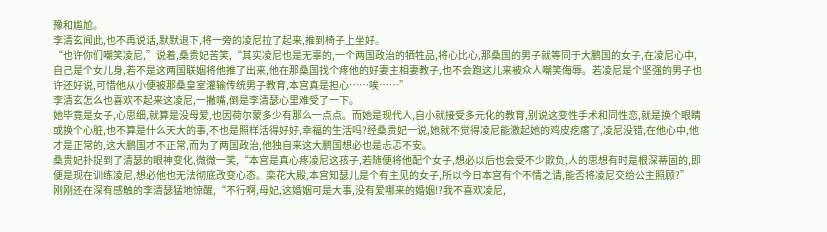豫和尴尬。
李清玄闻此,也不再说话,默默退下,将一旁的凌尼拉了起来,推到椅子上坐好。
“也许你们嘲笑凌尼,”说着,桑贵妃苦笑,“其实凌尼也是无辜的,一个两国政治的牺牲品,将心比心,那桑国的男子就等同于大鹏国的女子,在凌尼心中,自己是个女儿身,若不是这两国联姻将他推了出来,他在那桑国找个疼他的好妻主相妻教子,也不会跑这儿来被众人嘲笑侮辱。若凌尼是个坚强的男子也许还好说,可惜他从小便被那桑皇室灌输传统男子教育,本宫真是担心……唉……”
李清玄怎么也喜欢不起来这凌尼,一撇嘴,倒是李清瑟心里难受了一下。
她毕竟是女子,心思细,就算是没母爱,也因荷尔蒙多少有那么一点点。而她是现代人,自小就接受多元化的教育,别说这变性手术和同性恋,就是换个眼睛或换个心脏,也不算是什么天大的事,不也是照样活得好好,幸福的生活吗?经桑贵妃一说,她就不觉得凌尼能激起她的鸡皮疙瘩了,凌尼没错,在他心中,他才是正常的,这大鹏国才不正常,而为了两国政治,他独自来这大鹏国想必也是忐忑不安。
桑贵妃扑捉到了清瑟的眼神变化,微微一笑,“本宫是真心疼凌尼这孩子,若随便将他配个女子,想必以后也会受不少欺负,人的思想有时是根深蒂固的,即便是现在训练凌尼,想必他也无法彻底改变心态。栾花大殿,本宫知瑟儿是个有主见的女子,所以今日本宫有个不情之请,能否将凌尼交给公主照顾?”
刚刚还在深有感触的李清瑟猛地惊醒,“不行啊,母妃,这婚姻可是大事,没有爱哪来的婚姻!?我不喜欢凌尼,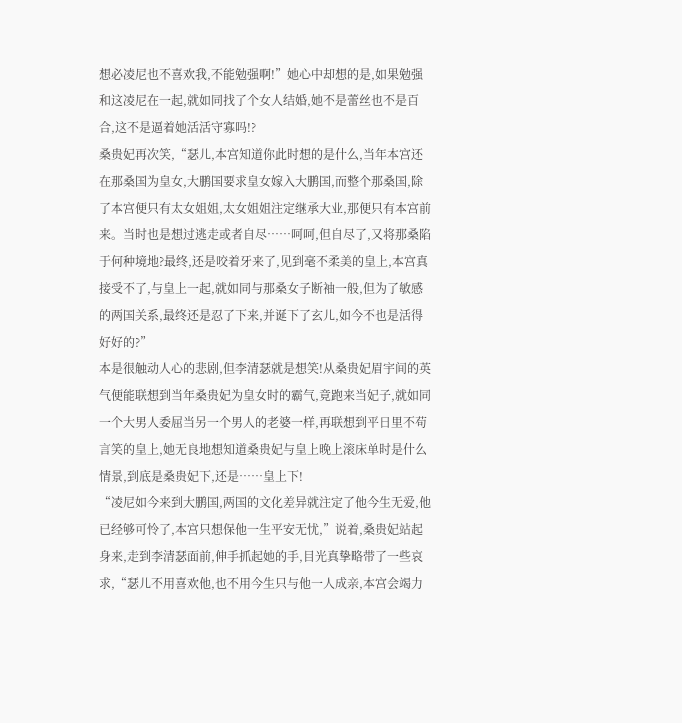想必凌尼也不喜欢我,不能勉强啊!”她心中却想的是,如果勉强和这凌尼在一起,就如同找了个女人结婚,她不是蕾丝也不是百合,这不是逼着她活活守寡吗!?
桑贵妃再次笑,“瑟儿,本宫知道你此时想的是什么,当年本宫还在那桑国为皇女,大鹏国要求皇女嫁入大鹏国,而整个那桑国,除了本宫便只有太女姐姐,太女姐姐注定继承大业,那便只有本宫前来。当时也是想过逃走或者自尽……呵呵,但自尽了,又将那桑陷于何种境地?最终,还是咬着牙来了,见到毫不柔美的皇上,本宫真接受不了,与皇上一起,就如同与那桑女子断袖一般,但为了敏感的两国关系,最终还是忍了下来,并诞下了玄儿,如今不也是活得好好的?”
本是很触动人心的悲剧,但李清瑟就是想笑!从桑贵妃眉宇间的英气便能联想到当年桑贵妃为皇女时的霸气,竟跑来当妃子,就如同一个大男人委屈当另一个男人的老婆一样,再联想到平日里不苟言笑的皇上,她无良地想知道桑贵妃与皇上晚上滚床单时是什么情景,到底是桑贵妃下,还是……皇上下!
“凌尼如今来到大鹏国,两国的文化差异就注定了他今生无爱,他已经够可怜了,本宫只想保他一生平安无忧,”说着,桑贵妃站起身来,走到李清瑟面前,伸手抓起她的手,目光真挚略带了一些哀求,“瑟儿不用喜欢他,也不用今生只与他一人成亲,本宫会竭力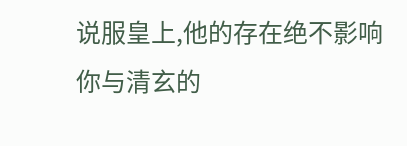说服皇上,他的存在绝不影响你与清玄的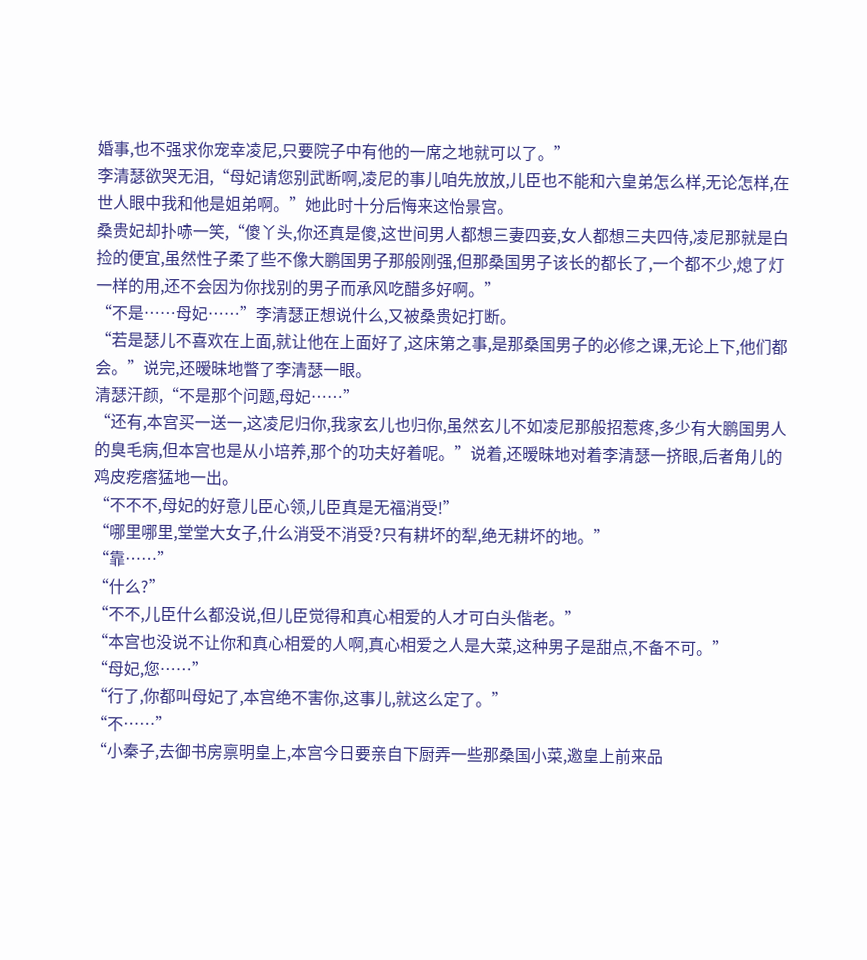婚事,也不强求你宠幸凌尼,只要院子中有他的一席之地就可以了。”
李清瑟欲哭无泪,“母妃请您别武断啊,凌尼的事儿咱先放放,儿臣也不能和六皇弟怎么样,无论怎样,在世人眼中我和他是姐弟啊。”她此时十分后悔来这怡景宫。
桑贵妃却扑哧一笑,“傻丫头,你还真是傻,这世间男人都想三妻四妾,女人都想三夫四侍,凌尼那就是白捡的便宜,虽然性子柔了些不像大鹏国男子那般刚强,但那桑国男子该长的都长了,一个都不少,熄了灯一样的用,还不会因为你找别的男子而承风吃醋多好啊。”
“不是……母妃……”李清瑟正想说什么,又被桑贵妃打断。
“若是瑟儿不喜欢在上面,就让他在上面好了,这床第之事,是那桑国男子的必修之课,无论上下,他们都会。”说完,还暧昧地瞥了李清瑟一眼。
清瑟汗颜,“不是那个问题,母妃……”
“还有,本宫买一送一,这凌尼归你,我家玄儿也归你,虽然玄儿不如凌尼那般招惹疼,多少有大鹏国男人的臭毛病,但本宫也是从小培养,那个的功夫好着呢。”说着,还暧昧地对着李清瑟一挤眼,后者角儿的鸡皮疙瘩猛地一出。
“不不不,母妃的好意儿臣心领,儿臣真是无福消受!”
“哪里哪里,堂堂大女子,什么消受不消受?只有耕坏的犁,绝无耕坏的地。”
“靠……”
“什么?”
“不不,儿臣什么都没说,但儿臣觉得和真心相爱的人才可白头偕老。”
“本宫也没说不让你和真心相爱的人啊,真心相爱之人是大菜,这种男子是甜点,不备不可。”
“母妃,您……”
“行了,你都叫母妃了,本宫绝不害你,这事儿,就这么定了。”
“不……”
“小秦子,去御书房禀明皇上,本宫今日要亲自下厨弄一些那桑国小菜,邀皇上前来品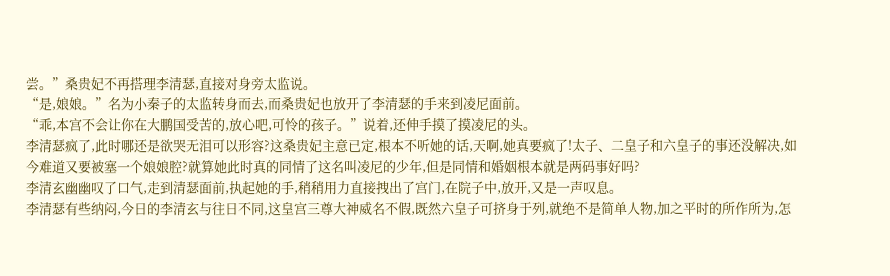尝。”桑贵妃不再搭理李清瑟,直接对身旁太监说。
“是,娘娘。”名为小秦子的太监转身而去,而桑贵妃也放开了李清瑟的手来到凌尼面前。
“乖,本宫不会让你在大鹏国受苦的,放心吧,可怜的孩子。”说着,还伸手摸了摸凌尼的头。
李清瑟疯了,此时哪还是欲哭无泪可以形容?这桑贵妃主意已定,根本不听她的话,天啊,她真要疯了!太子、二皇子和六皇子的事还没解决,如今难道又要被塞一个娘娘腔?就算她此时真的同情了这名叫凌尼的少年,但是同情和婚姻根本就是两码事好吗?
李清玄幽幽叹了口气,走到清瑟面前,执起她的手,稍稍用力直接拽出了宫门,在院子中,放开,又是一声叹息。
李清瑟有些纳闷,今日的李清玄与往日不同,这皇宫三尊大神威名不假,既然六皇子可挤身于列,就绝不是简单人物,加之平时的所作所为,怎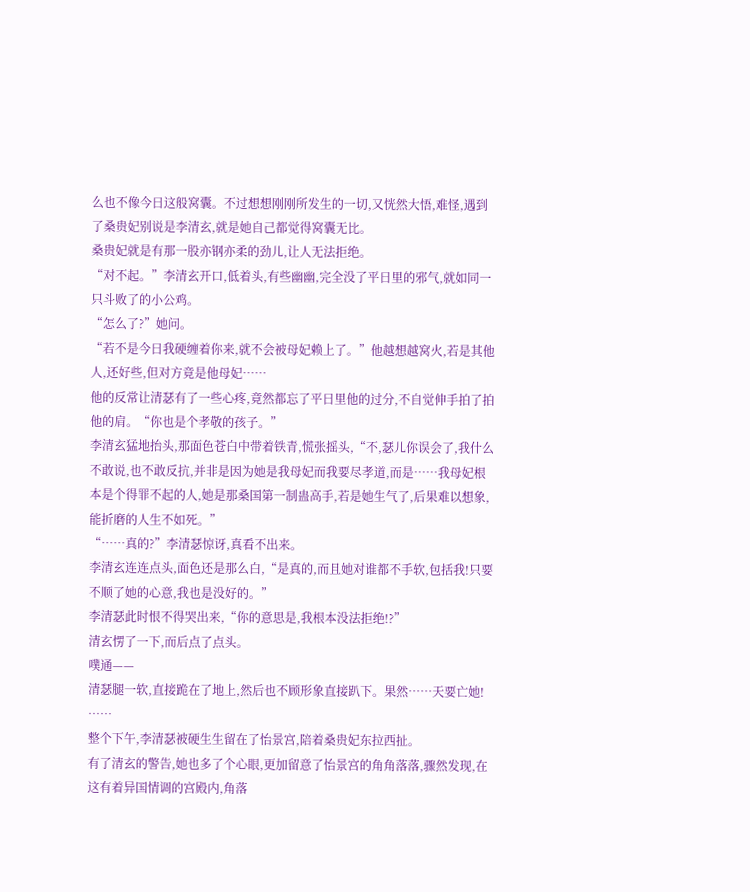么也不像今日这般窝囊。不过想想刚刚所发生的一切,又恍然大悟,难怪,遇到了桑贵妃别说是李清玄,就是她自己都觉得窝囊无比。
桑贵妃就是有那一股亦钢亦柔的劲儿,让人无法拒绝。
“对不起。”李清玄开口,低着头,有些幽幽,完全没了平日里的邪气,就如同一只斗败了的小公鸡。
“怎么了?”她问。
“若不是今日我硬缠着你来,就不会被母妃赖上了。”他越想越窝火,若是其他人,还好些,但对方竟是他母妃……
他的反常让清瑟有了一些心疼,竟然都忘了平日里他的过分,不自觉伸手拍了拍他的肩。“你也是个孝敬的孩子。”
李清玄猛地抬头,那面色苍白中带着铁青,慌张摇头,“不,瑟儿你误会了,我什么不敢说,也不敢反抗,并非是因为她是我母妃而我要尽孝道,而是……我母妃根本是个得罪不起的人,她是那桑国第一制蛊高手,若是她生气了,后果难以想象,能折磨的人生不如死。”
“……真的?”李清瑟惊讶,真看不出来。
李清玄连连点头,面色还是那么白,“是真的,而且她对谁都不手软,包括我!只要不顺了她的心意,我也是没好的。”
李清瑟此时恨不得哭出来,“你的意思是,我根本没法拒绝!?”
清玄愣了一下,而后点了点头。
噗通——
清瑟腿一软,直接跪在了地上,然后也不顾形象直接趴下。果然……天要亡她!
……
整个下午,李清瑟被硬生生留在了怡景宫,陪着桑贵妃东拉西扯。
有了清玄的警告,她也多了个心眼,更加留意了怡景宫的角角落落,骤然发现,在这有着异国情调的宫殿内,角落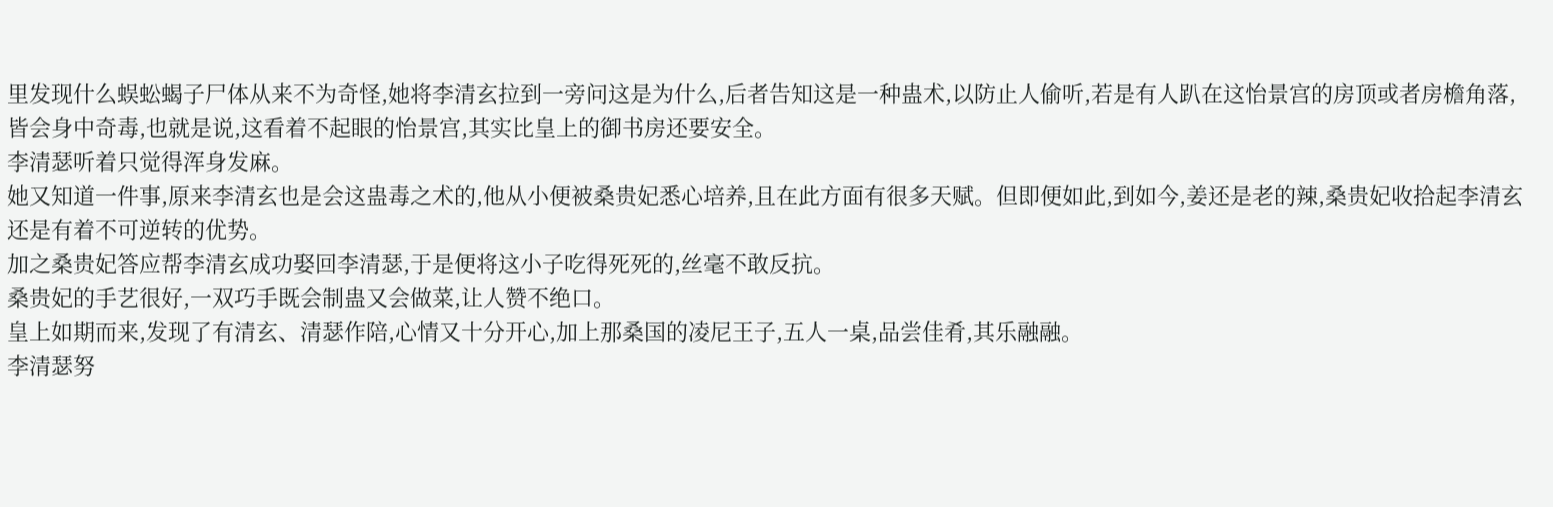里发现什么蜈蚣蝎子尸体从来不为奇怪,她将李清玄拉到一旁问这是为什么,后者告知这是一种蛊术,以防止人偷听,若是有人趴在这怡景宫的房顶或者房檐角落,皆会身中奇毒,也就是说,这看着不起眼的怡景宫,其实比皇上的御书房还要安全。
李清瑟听着只觉得浑身发麻。
她又知道一件事,原来李清玄也是会这蛊毒之术的,他从小便被桑贵妃悉心培养,且在此方面有很多天赋。但即便如此,到如今,姜还是老的辣,桑贵妃收拾起李清玄还是有着不可逆转的优势。
加之桑贵妃答应帮李清玄成功娶回李清瑟,于是便将这小子吃得死死的,丝毫不敢反抗。
桑贵妃的手艺很好,一双巧手既会制蛊又会做菜,让人赞不绝口。
皇上如期而来,发现了有清玄、清瑟作陪,心情又十分开心,加上那桑国的凌尼王子,五人一桌,品尝佳肴,其乐融融。
李清瑟努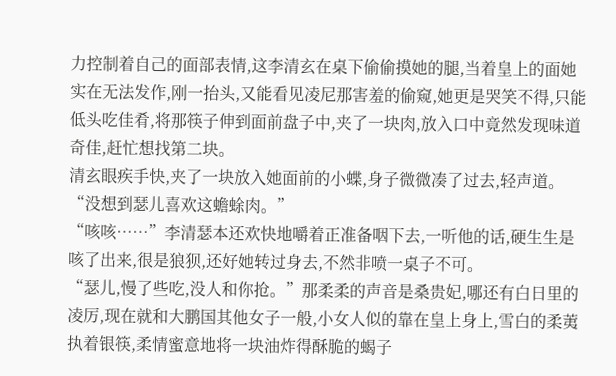力控制着自己的面部表情,这李清玄在桌下偷偷摸她的腿,当着皇上的面她实在无法发作,刚一抬头,又能看见凌尼那害羞的偷窥,她更是哭笑不得,只能低头吃佳肴,将那筷子伸到面前盘子中,夹了一块肉,放入口中竟然发现味道奇佳,赶忙想找第二块。
清玄眼疾手快,夹了一块放入她面前的小蝶,身子微微凑了过去,轻声道。“没想到瑟儿喜欢这蟾蜍肉。”
“咳咳……”李清瑟本还欢快地嚼着正准备咽下去,一听他的话,硬生生是咳了出来,很是狼狈,还好她转过身去,不然非喷一桌子不可。
“瑟儿,慢了些吃,没人和你抢。”那柔柔的声音是桑贵妃,哪还有白日里的凌厉,现在就和大鹏国其他女子一般,小女人似的靠在皇上身上,雪白的柔荑执着银筷,柔情蜜意地将一块油炸得酥脆的蝎子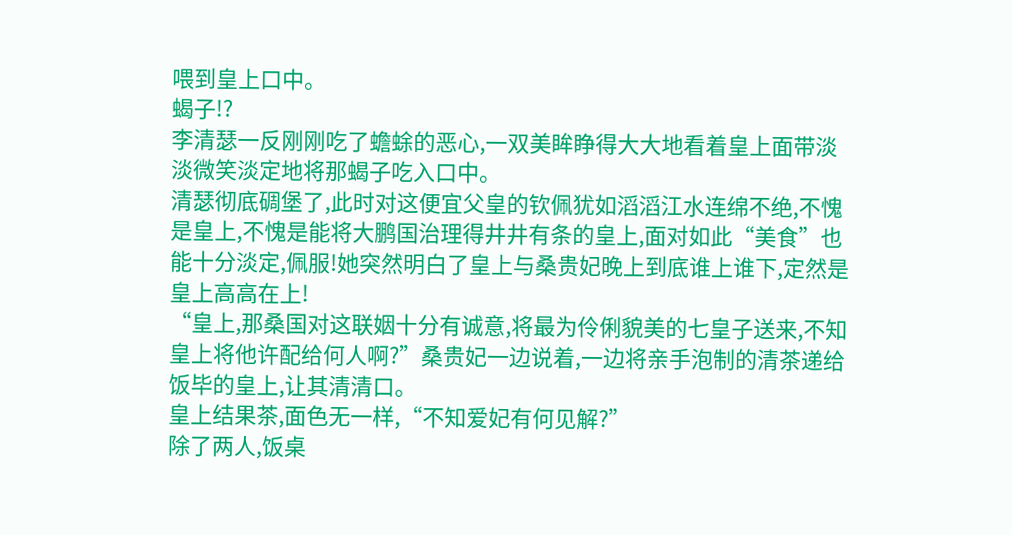喂到皇上口中。
蝎子!?
李清瑟一反刚刚吃了蟾蜍的恶心,一双美眸睁得大大地看着皇上面带淡淡微笑淡定地将那蝎子吃入口中。
清瑟彻底碉堡了,此时对这便宜父皇的钦佩犹如滔滔江水连绵不绝,不愧是皇上,不愧是能将大鹏国治理得井井有条的皇上,面对如此“美食”也能十分淡定,佩服!她突然明白了皇上与桑贵妃晚上到底谁上谁下,定然是皇上高高在上!
“皇上,那桑国对这联姻十分有诚意,将最为伶俐貌美的七皇子送来,不知皇上将他许配给何人啊?”桑贵妃一边说着,一边将亲手泡制的清茶递给饭毕的皇上,让其清清口。
皇上结果茶,面色无一样,“不知爱妃有何见解?”
除了两人,饭桌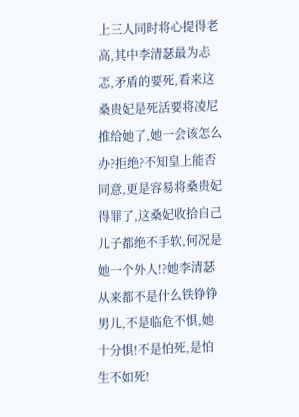上三人同时将心提得老高,其中李清瑟最为忐忑,矛盾的要死,看来这桑贵妃是死活要将凌尼推给她了,她一会该怎么办?拒绝?不知皇上能否同意,更是容易将桑贵妃得罪了,这桑妃收拾自己儿子都绝不手软,何况是她一个外人!?她李清瑟从来都不是什么铁铮铮男儿,不是临危不惧,她十分惧!不是怕死,是怕生不如死!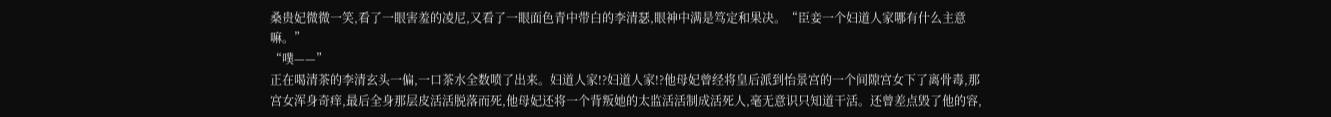桑贵妃微微一笑,看了一眼害羞的凌尼,又看了一眼面色青中带白的李清瑟,眼神中满是笃定和果决。“臣妾一个妇道人家哪有什么主意嘛。”
“噗——”
正在喝清茶的李清玄头一偏,一口茶水全数喷了出来。妇道人家!?妇道人家!?他母妃曾经将皇后派到怡景宫的一个间隙宫女下了离骨毒,那宫女浑身奇痒,最后全身那层皮活活脱落而死,他母妃还将一个背叛她的太监活活制成活死人,毫无意识只知道干活。还曾差点毁了他的容,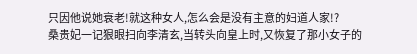只因他说她衰老!就这种女人,怎么会是没有主意的妇道人家!?
桑贵妃一记狠眼扫向李清玄,当转头向皇上时,又恢复了那小女子的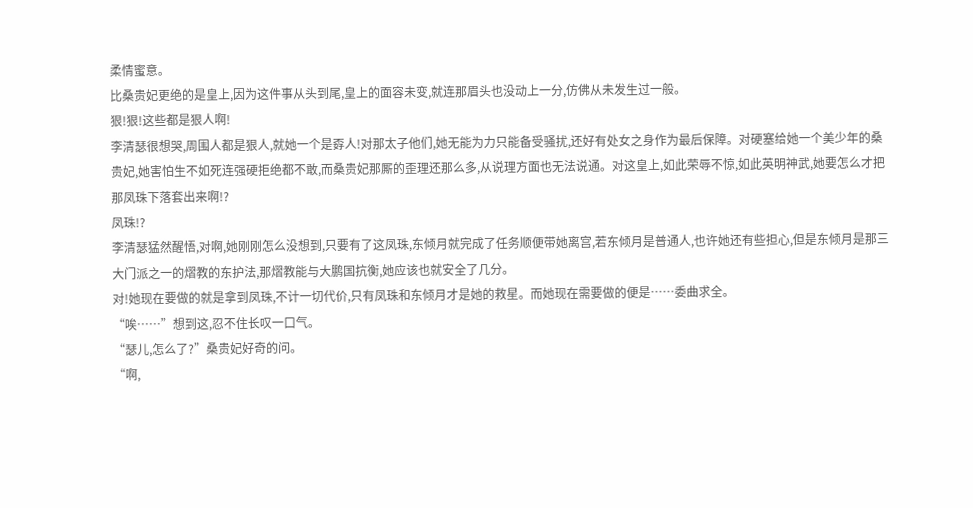柔情蜜意。
比桑贵妃更绝的是皇上,因为这件事从头到尾,皇上的面容未变,就连那眉头也没动上一分,仿佛从未发生过一般。
狠!狠!这些都是狠人啊!
李清瑟很想哭,周围人都是狠人,就她一个是孬人!对那太子他们,她无能为力只能备受骚扰,还好有处女之身作为最后保障。对硬塞给她一个美少年的桑贵妃,她害怕生不如死连强硬拒绝都不敢,而桑贵妃那厮的歪理还那么多,从说理方面也无法说通。对这皇上,如此荣辱不惊,如此英明神武,她要怎么才把那凤珠下落套出来啊!?
凤珠!?
李清瑟猛然醒悟,对啊,她刚刚怎么没想到,只要有了这凤珠,东倾月就完成了任务顺便带她离宫,若东倾月是普通人,也许她还有些担心,但是东倾月是那三大门派之一的熠教的东护法,那熠教能与大鹏国抗衡,她应该也就安全了几分。
对!她现在要做的就是拿到凤珠,不计一切代价,只有凤珠和东倾月才是她的救星。而她现在需要做的便是……委曲求全。
“唉……”想到这,忍不住长叹一口气。
“瑟儿,怎么了?”桑贵妃好奇的问。
“啊,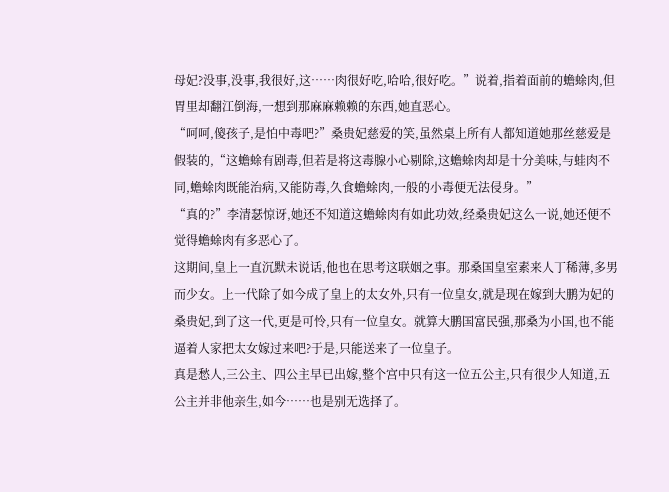母妃?没事,没事,我很好,这……肉很好吃,哈哈,很好吃。”说着,指着面前的蟾蜍肉,但胃里却翻江倒海,一想到那麻麻赖赖的东西,她直恶心。
“呵呵,傻孩子,是怕中毒吧?”桑贵妃慈爱的笑,虽然桌上所有人都知道她那丝慈爱是假装的,“这蟾蜍有剧毒,但若是将这毒腺小心剔除,这蟾蜍肉却是十分美味,与蛙肉不同,蟾蜍肉既能治病,又能防毒,久食蟾蜍肉,一般的小毒便无法侵身。”
“真的?”李清瑟惊讶,她还不知道这蟾蜍肉有如此功效,经桑贵妃这么一说,她还便不觉得蟾蜍肉有多恶心了。
这期间,皇上一直沉默未说话,他也在思考这联姻之事。那桑国皇室素来人丁稀薄,多男而少女。上一代除了如今成了皇上的太女外,只有一位皇女,就是现在嫁到大鹏为妃的桑贵妃,到了这一代,更是可怜,只有一位皇女。就算大鹏国富民强,那桑为小国,也不能逼着人家把太女嫁过来吧?于是,只能送来了一位皇子。
真是愁人,三公主、四公主早已出嫁,整个宫中只有这一位五公主,只有很少人知道,五公主并非他亲生,如今……也是别无选择了。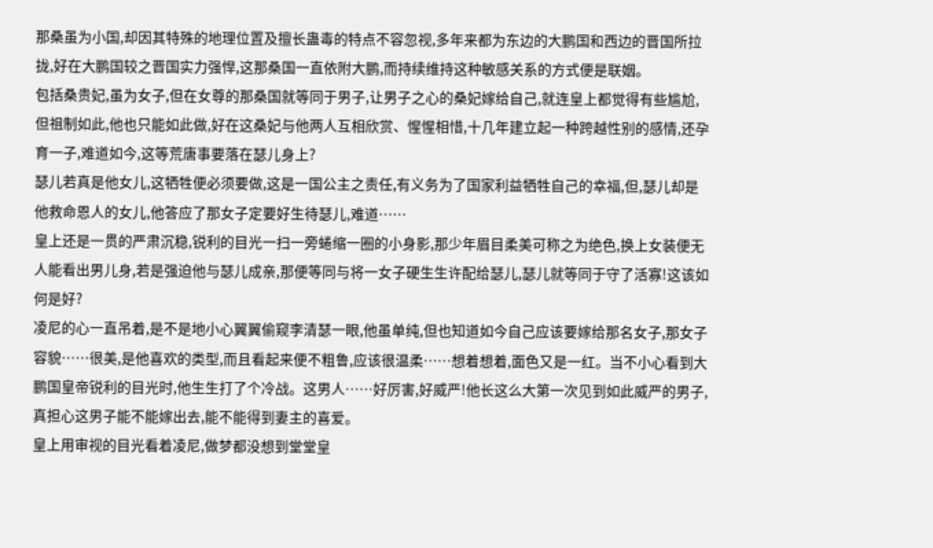那桑虽为小国,却因其特殊的地理位置及擅长蛊毒的特点不容忽视,多年来都为东边的大鹏国和西边的晋国所拉拢,好在大鹏国较之晋国实力强悍,这那桑国一直依附大鹏,而持续维持这种敏感关系的方式便是联姻。
包括桑贵妃,虽为女子,但在女尊的那桑国就等同于男子,让男子之心的桑妃嫁给自己,就连皇上都觉得有些尴尬,但祖制如此,他也只能如此做,好在这桑妃与他两人互相欣赏、惺惺相惜,十几年建立起一种跨越性别的感情,还孕育一子,难道如今,这等荒唐事要落在瑟儿身上?
瑟儿若真是他女儿,这牺牲便必须要做,这是一国公主之责任,有义务为了国家利益牺牲自己的幸福,但,瑟儿却是他救命恩人的女儿,他答应了那女子定要好生待瑟儿,难道……
皇上还是一贯的严肃沉稳,锐利的目光一扫一旁蜷缩一圈的小身影,那少年眉目柔美可称之为绝色,换上女装便无人能看出男儿身,若是强迫他与瑟儿成亲,那便等同与将一女子硬生生许配给瑟儿,瑟儿就等同于守了活寡!这该如何是好?
凌尼的心一直吊着,是不是地小心翼翼偷窥李清瑟一眼,他虽单纯,但也知道如今自己应该要嫁给那名女子,那女子容貌……很美,是他喜欢的类型,而且看起来便不粗鲁,应该很温柔……想着想着,面色又是一红。当不小心看到大鹏国皇帝锐利的目光时,他生生打了个冷战。这男人……好厉害,好威严!他长这么大第一次见到如此威严的男子,真担心这男子能不能嫁出去,能不能得到妻主的喜爱。
皇上用审视的目光看着凌尼,做梦都没想到堂堂皇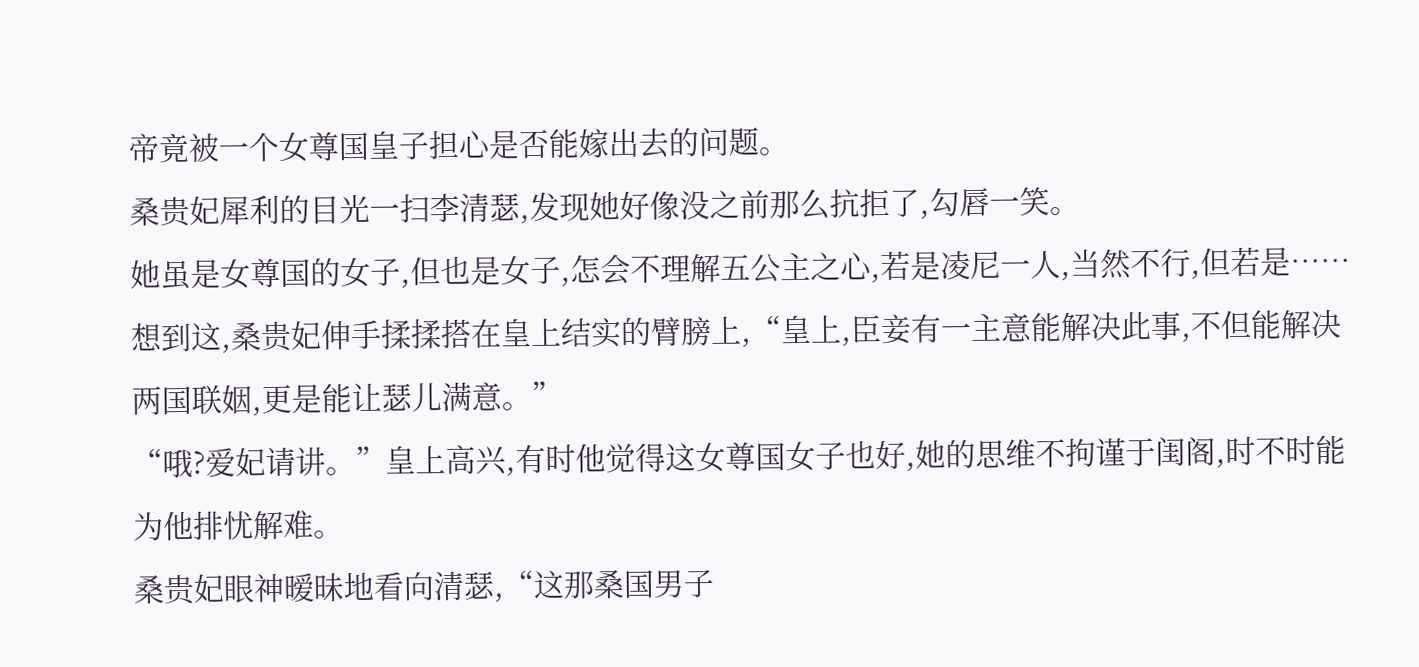帝竟被一个女尊国皇子担心是否能嫁出去的问题。
桑贵妃犀利的目光一扫李清瑟,发现她好像没之前那么抗拒了,勾唇一笑。
她虽是女尊国的女子,但也是女子,怎会不理解五公主之心,若是凌尼一人,当然不行,但若是……
想到这,桑贵妃伸手揉揉搭在皇上结实的臂膀上,“皇上,臣妾有一主意能解决此事,不但能解决两国联姻,更是能让瑟儿满意。”
“哦?爱妃请讲。”皇上高兴,有时他觉得这女尊国女子也好,她的思维不拘谨于闺阁,时不时能为他排忧解难。
桑贵妃眼神暧昧地看向清瑟,“这那桑国男子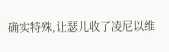确实特殊,让瑟儿收了凌尼以维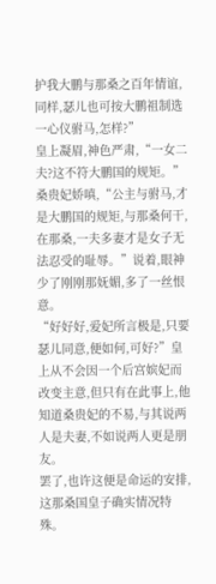护我大鹏与那桑之百年情谊,同样,瑟儿也可按大鹏祖制选一心仪驸马,怎样?”
皇上凝眉,神色严肃,“一女二夫?这不符大鹏国的规矩。”
桑贵妃娇嗔,“公主与驸马,才是大鹏国的规矩,与那桑何干,在那桑,一夫多妻才是女子无法忍受的耻辱。”说着,眼神少了刚刚那妩媚,多了一丝恨意。
“好好好,爱妃所言极是,只要瑟儿同意,便如何,可好?”皇上从不会因一个后宫嫔妃而改变主意,但只有在此事上,他知道桑贵妃的不易,与其说两人是夫妻,不如说两人更是朋友。
罢了,也许这便是命运的安排,这那桑国皇子确实情况特殊。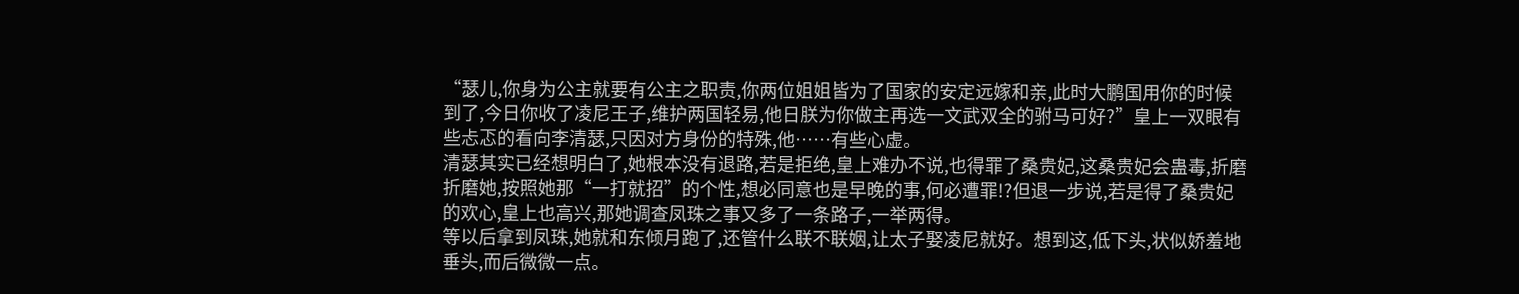“瑟儿,你身为公主就要有公主之职责,你两位姐姐皆为了国家的安定远嫁和亲,此时大鹏国用你的时候到了,今日你收了凌尼王子,维护两国轻易,他日朕为你做主再选一文武双全的驸马可好?”皇上一双眼有些忐忑的看向李清瑟,只因对方身份的特殊,他……有些心虚。
清瑟其实已经想明白了,她根本没有退路,若是拒绝,皇上难办不说,也得罪了桑贵妃,这桑贵妃会蛊毒,折磨折磨她,按照她那“一打就招”的个性,想必同意也是早晚的事,何必遭罪!?但退一步说,若是得了桑贵妃的欢心,皇上也高兴,那她调查凤珠之事又多了一条路子,一举两得。
等以后拿到凤珠,她就和东倾月跑了,还管什么联不联姻,让太子娶凌尼就好。想到这,低下头,状似娇羞地垂头,而后微微一点。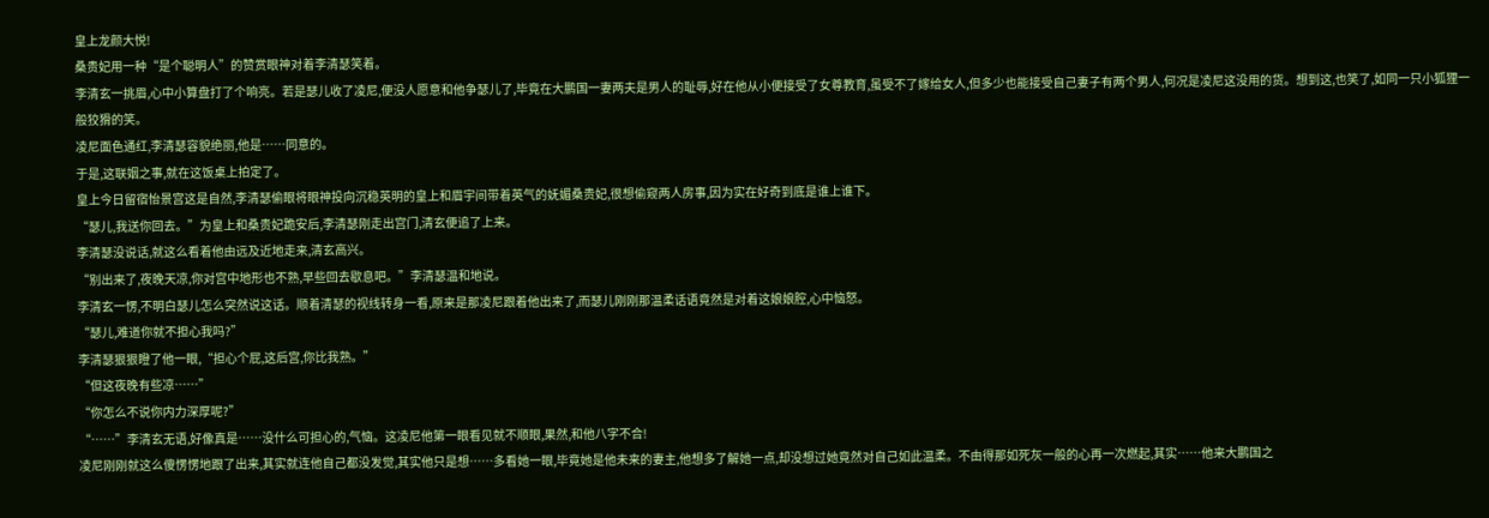皇上龙颜大悦!
桑贵妃用一种“是个聪明人”的赞赏眼神对着李清瑟笑着。
李清玄一挑眉,心中小算盘打了个响亮。若是瑟儿收了凌尼,便没人愿意和他争瑟儿了,毕竟在大鹏国一妻两夫是男人的耻辱,好在他从小便接受了女尊教育,虽受不了嫁给女人,但多少也能接受自己妻子有两个男人,何况是凌尼这没用的货。想到这,也笑了,如同一只小狐狸一般狡猾的笑。
凌尼面色通红,李清瑟容貌绝丽,他是……同意的。
于是,这联姻之事,就在这饭桌上拍定了。
皇上今日留宿怡景宫这是自然,李清瑟偷眼将眼神投向沉稳英明的皇上和眉宇间带着英气的妩媚桑贵妃,很想偷窥两人房事,因为实在好奇到底是谁上谁下。
“瑟儿,我送你回去。”为皇上和桑贵妃跪安后,李清瑟刚走出宫门,清玄便追了上来。
李清瑟没说话,就这么看着他由远及近地走来,清玄高兴。
“别出来了,夜晚天凉,你对宫中地形也不熟,早些回去歇息吧。”李清瑟温和地说。
李清玄一愣,不明白瑟儿怎么突然说这话。顺着清瑟的视线转身一看,原来是那凌尼跟着他出来了,而瑟儿刚刚那温柔话语竟然是对着这娘娘腔,心中恼怒。
“瑟儿,难道你就不担心我吗?”
李清瑟狠狠瞪了他一眼,“担心个屁,这后宫,你比我熟。”
“但这夜晚有些凉……”
“你怎么不说你内力深厚呢?”
“……”李清玄无语,好像真是……没什么可担心的,气恼。这凌尼他第一眼看见就不顺眼,果然,和他八字不合!
凌尼刚刚就这么傻愣愣地跟了出来,其实就连他自己都没发觉,其实他只是想……多看她一眼,毕竟她是他未来的妻主,他想多了解她一点,却没想过她竟然对自己如此温柔。不由得那如死灰一般的心再一次燃起,其实……他来大鹏国之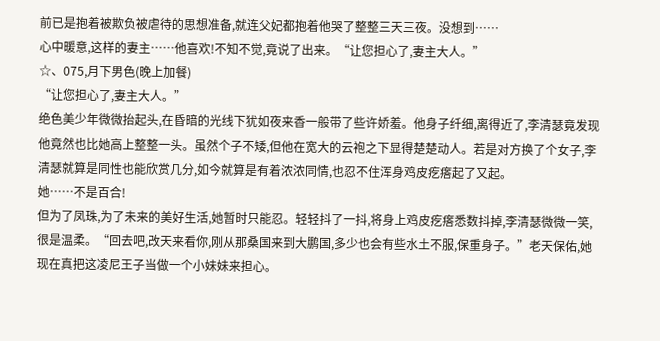前已是抱着被欺负被虐待的思想准备,就连父妃都抱着他哭了整整三天三夜。没想到……
心中暖意,这样的妻主……他喜欢!不知不觉,竟说了出来。“让您担心了,妻主大人。”
☆、075,月下男色(晚上加餐)
“让您担心了,妻主大人。”
绝色美少年微微抬起头,在昏暗的光线下犹如夜来香一般带了些许娇羞。他身子纤细,离得近了,李清瑟竟发现他竟然也比她高上整整一头。虽然个子不矮,但他在宽大的云袍之下显得楚楚动人。若是对方换了个女子,李清瑟就算是同性也能欣赏几分,如今就算是有着浓浓同情,也忍不住浑身鸡皮疙瘩起了又起。
她……不是百合!
但为了凤珠,为了未来的美好生活,她暂时只能忍。轻轻抖了一抖,将身上鸡皮疙瘩悉数抖掉,李清瑟微微一笑,很是温柔。“回去吧,改天来看你,刚从那桑国来到大鹏国,多少也会有些水土不服,保重身子。”老天保佑,她现在真把这凌尼王子当做一个小妹妹来担心。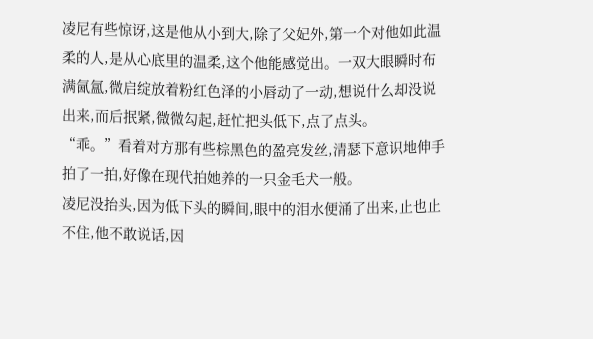凌尼有些惊讶,这是他从小到大,除了父妃外,第一个对他如此温柔的人,是从心底里的温柔,这个他能感觉出。一双大眼瞬时布满氤氲,微启绽放着粉红色泽的小唇动了一动,想说什么却没说出来,而后抿紧,微微勾起,赶忙把头低下,点了点头。
“乖。”看着对方那有些棕黑色的盈亮发丝,清瑟下意识地伸手拍了一拍,好像在现代拍她养的一只金毛犬一般。
凌尼没抬头,因为低下头的瞬间,眼中的泪水便涌了出来,止也止不住,他不敢说话,因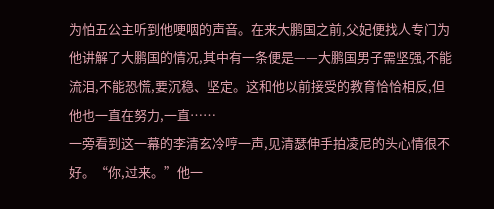为怕五公主听到他哽咽的声音。在来大鹏国之前,父妃便找人专门为他讲解了大鹏国的情况,其中有一条便是——大鹏国男子需坚强,不能流泪,不能恐慌,要沉稳、坚定。这和他以前接受的教育恰恰相反,但他也一直在努力,一直……
一旁看到这一幕的李清玄冷哼一声,见清瑟伸手拍凌尼的头心情很不好。“你,过来。”他一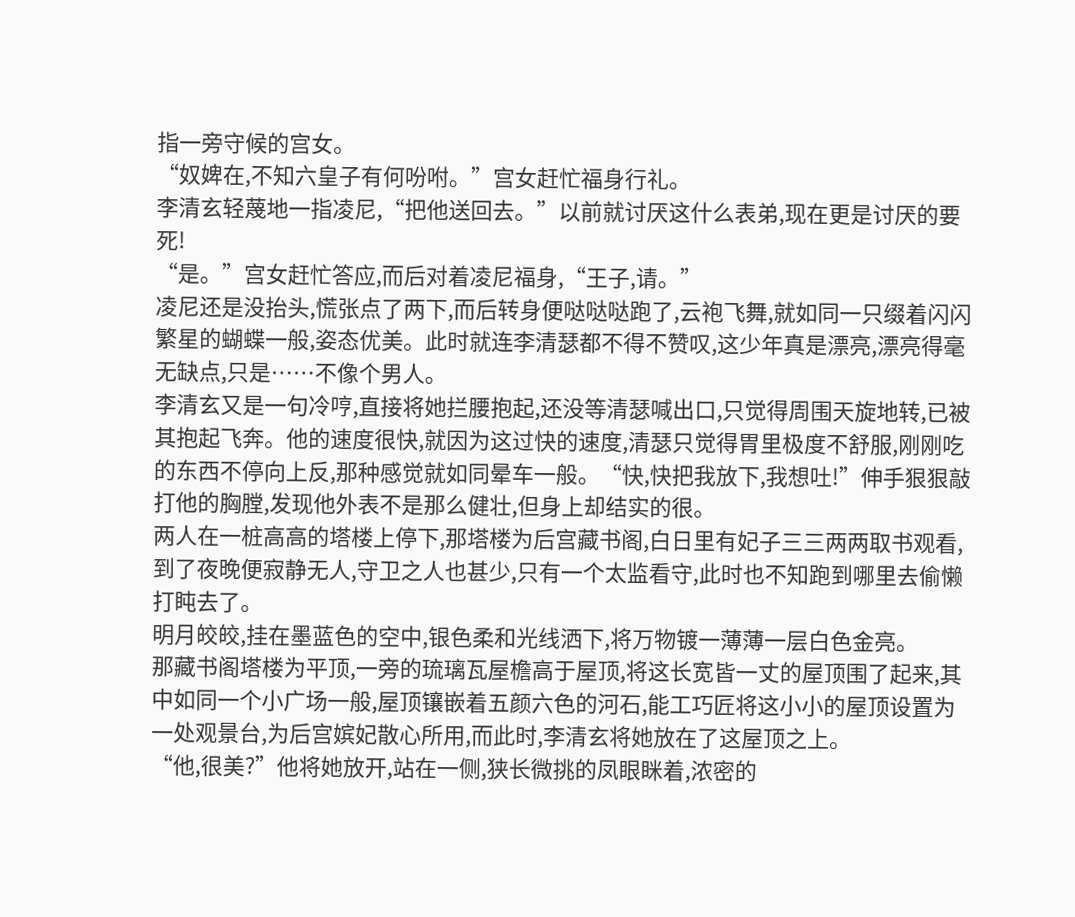指一旁守候的宫女。
“奴婢在,不知六皇子有何吩咐。”宫女赶忙福身行礼。
李清玄轻蔑地一指凌尼,“把他送回去。”以前就讨厌这什么表弟,现在更是讨厌的要死!
“是。”宫女赶忙答应,而后对着凌尼福身,“王子,请。”
凌尼还是没抬头,慌张点了两下,而后转身便哒哒哒跑了,云袍飞舞,就如同一只缀着闪闪繁星的蝴蝶一般,姿态优美。此时就连李清瑟都不得不赞叹,这少年真是漂亮,漂亮得毫无缺点,只是……不像个男人。
李清玄又是一句冷哼,直接将她拦腰抱起,还没等清瑟喊出口,只觉得周围天旋地转,已被其抱起飞奔。他的速度很快,就因为这过快的速度,清瑟只觉得胃里极度不舒服,刚刚吃的东西不停向上反,那种感觉就如同晕车一般。“快,快把我放下,我想吐!”伸手狠狠敲打他的胸膛,发现他外表不是那么健壮,但身上却结实的很。
两人在一桩高高的塔楼上停下,那塔楼为后宫藏书阁,白日里有妃子三三两两取书观看,到了夜晚便寂静无人,守卫之人也甚少,只有一个太监看守,此时也不知跑到哪里去偷懒打盹去了。
明月皎皎,挂在墨蓝色的空中,银色柔和光线洒下,将万物镀一薄薄一层白色金亮。
那藏书阁塔楼为平顶,一旁的琉璃瓦屋檐高于屋顶,将这长宽皆一丈的屋顶围了起来,其中如同一个小广场一般,屋顶镶嵌着五颜六色的河石,能工巧匠将这小小的屋顶设置为一处观景台,为后宫嫔妃散心所用,而此时,李清玄将她放在了这屋顶之上。
“他,很美?”他将她放开,站在一侧,狭长微挑的凤眼眯着,浓密的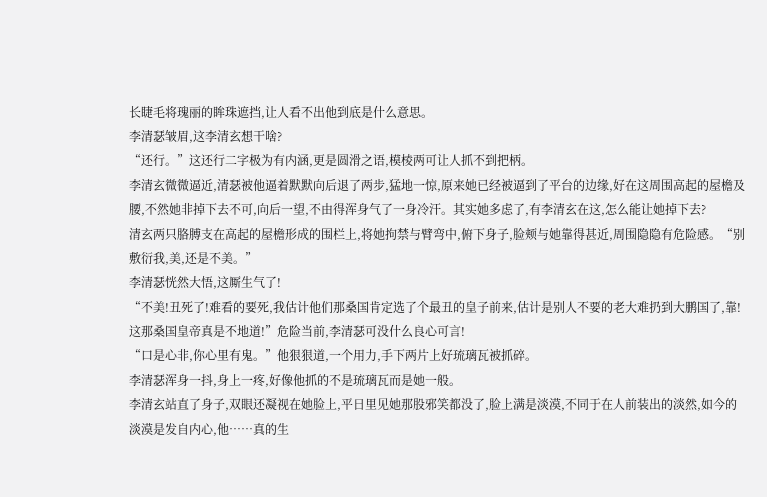长睫毛将瑰丽的眸珠遮挡,让人看不出他到底是什么意思。
李清瑟皱眉,这李清玄想干啥?
“还行。”这还行二字极为有内涵,更是圆滑之语,模棱两可让人抓不到把柄。
李清玄微微逼近,清瑟被他逼着默默向后退了两步,猛地一惊,原来她已经被逼到了平台的边缘,好在这周围高起的屋檐及腰,不然她非掉下去不可,向后一望,不由得浑身气了一身冷汗。其实她多虑了,有李清玄在这,怎么能让她掉下去?
清玄两只胳膊支在高起的屋檐形成的围栏上,将她拘禁与臂弯中,俯下身子,脸颊与她靠得甚近,周围隐隐有危险感。“别敷衍我,美,还是不美。”
李清瑟恍然大悟,这厮生气了!
“不美!丑死了!难看的要死,我估计他们那桑国肯定选了个最丑的皇子前来,估计是别人不要的老大难扔到大鹏国了,靠!这那桑国皇帝真是不地道!”危险当前,李清瑟可没什么良心可言!
“口是心非,你心里有鬼。”他狠狠道,一个用力,手下两片上好琉璃瓦被抓碎。
李清瑟浑身一抖,身上一疼,好像他抓的不是琉璃瓦而是她一般。
李清玄站直了身子,双眼还凝视在她脸上,平日里见她那股邪笑都没了,脸上满是淡漠,不同于在人前装出的淡然,如今的淡漠是发自内心,他……真的生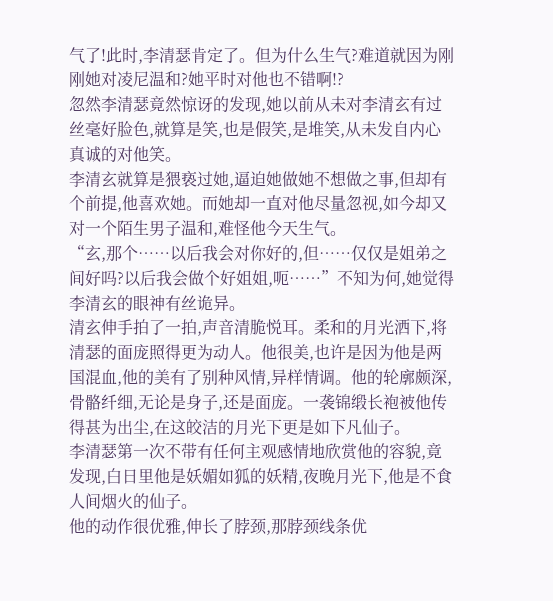气了!此时,李清瑟肯定了。但为什么生气?难道就因为刚刚她对凌尼温和?她平时对他也不错啊!?
忽然李清瑟竟然惊讶的发现,她以前从未对李清玄有过丝毫好脸色,就算是笑,也是假笑,是堆笑,从未发自内心真诚的对他笑。
李清玄就算是猥亵过她,逼迫她做她不想做之事,但却有个前提,他喜欢她。而她却一直对他尽量忽视,如今却又对一个陌生男子温和,难怪他今天生气。
“玄,那个……以后我会对你好的,但……仅仅是姐弟之间好吗?以后我会做个好姐姐,呃……”不知为何,她觉得李清玄的眼神有丝诡异。
清玄伸手拍了一拍,声音清脆悦耳。柔和的月光洒下,将清瑟的面庞照得更为动人。他很美,也许是因为他是两国混血,他的美有了别种风情,异样情调。他的轮廓颇深,骨骼纤细,无论是身子,还是面庞。一袭锦缎长袍被他传得甚为出尘,在这皎洁的月光下更是如下凡仙子。
李清瑟第一次不带有任何主观感情地欣赏他的容貌,竟发现,白日里他是妖媚如狐的妖精,夜晚月光下,他是不食人间烟火的仙子。
他的动作很优雅,伸长了脖颈,那脖颈线条优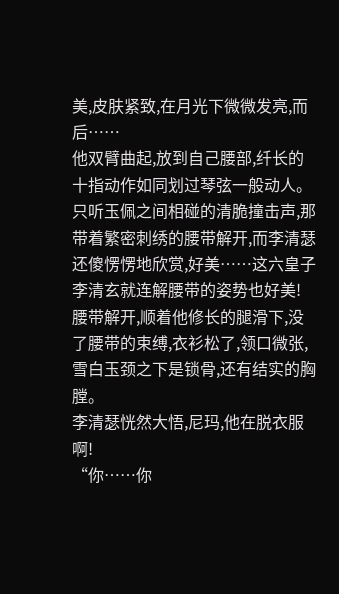美,皮肤紧致,在月光下微微发亮,而后……
他双臂曲起,放到自己腰部,纤长的十指动作如同划过琴弦一般动人。只听玉佩之间相碰的清脆撞击声,那带着繁密刺绣的腰带解开,而李清瑟还傻愣愣地欣赏,好美……这六皇子李清玄就连解腰带的姿势也好美!
腰带解开,顺着他修长的腿滑下,没了腰带的束缚,衣衫松了,领口微张,雪白玉颈之下是锁骨,还有结实的胸膛。
李清瑟恍然大悟,尼玛,他在脱衣服啊!
“你……你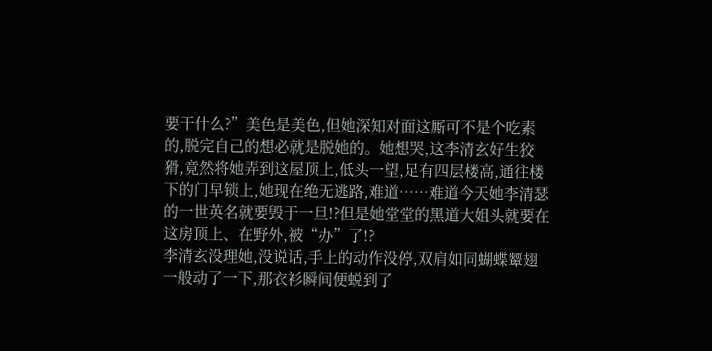要干什么?”美色是美色,但她深知对面这厮可不是个吃素的,脱完自己的想必就是脱她的。她想哭,这李清玄好生狡猾,竟然将她弄到这屋顶上,低头一望,足有四层楼高,通往楼下的门早锁上,她现在绝无逃路,难道……难道今天她李清瑟的一世英名就要毁于一旦!?但是她堂堂的黑道大姐头就要在这房顶上、在野外,被“办”了!?
李清玄没理她,没说话,手上的动作没停,双肩如同蝴蝶颦翅一般动了一下,那衣衫瞬间便蜕到了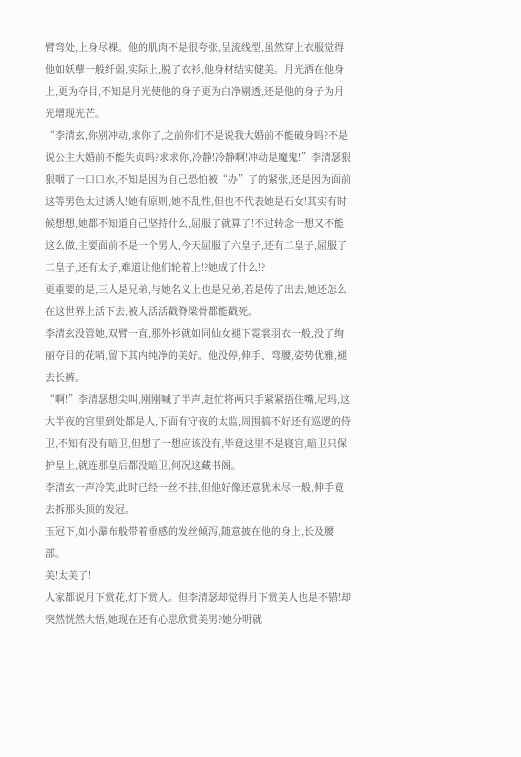臂弯处,上身尽裸。他的肌肉不是很夸张,呈流线型,虽然穿上衣服觉得他如妖孽一般纤弱,实际上,脱了衣衫,他身材结实健美。月光洒在他身上,更为夺目,不知是月光使他的身子更为白净剔透,还是他的身子为月光增现光芒。
“李清玄,你别冲动,求你了,之前你们不是说我大婚前不能破身吗?不是说公主大婚前不能失贞吗?求求你,冷静!冷静啊!冲动是魔鬼!”李清瑟狠狠咽了一口口水,不知是因为自己恐怕被“办”了的紧张,还是因为面前这等男色太过诱人!她有原则,她不乱性,但也不代表她是石女!其实有时候想想,她都不知道自己坚持什么,屈服了就算了!不过转念一想又不能这么做,主要面前不是一个男人,今天屈服了六皇子,还有二皇子,屈服了二皇子,还有太子,难道让他们轮着上!?她成了什么!?
更重要的是,三人是兄弟,与她名义上也是兄弟,若是传了出去,她还怎么在这世界上活下去,被人活活戳脊梁骨都能戳死。
李清玄没管她,双臂一直,那外衫就如同仙女褪下霓裳羽衣一般,没了绚丽夺目的花哨,留下其内纯净的美好。他没停,伸手、弯腰,姿势优雅,褪去长裤。
“啊!”李清瑟想尖叫,刚刚喊了半声,赶忙将两只手紧紧捂住嘴,尼玛,这大半夜的宫里到处都是人,下面有守夜的太监,周围搞不好还有巡逻的侍卫,不知有没有暗卫,但想了一想应该没有,毕竟这里不是寝宫,暗卫只保护皇上,就连那皇后都没暗卫,何况这藏书阁。
李清玄一声冷笑,此时已经一丝不挂,但他好像还意犹未尽一般,伸手竟去拆那头顶的发冠。
玉冠下,如小瀑布般带着垂感的发丝倾泻,随意披在他的身上,长及腰部。
美!太美了!
人家都说月下赏花,灯下赏人。但李清瑟却觉得月下赏美人也是不错!却突然恍然大悟,她现在还有心思欣赏美男?她分明就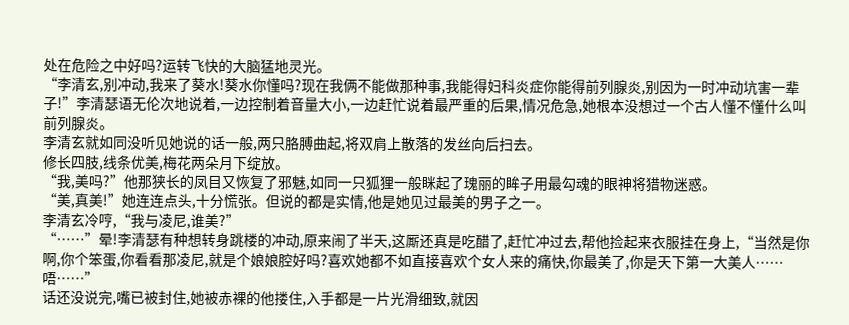处在危险之中好吗?运转飞快的大脑猛地灵光。
“李清玄,别冲动,我来了葵水!葵水你懂吗?现在我俩不能做那种事,我能得妇科炎症你能得前列腺炎,别因为一时冲动坑害一辈子!”李清瑟语无伦次地说着,一边控制着音量大小,一边赶忙说着最严重的后果,情况危急,她根本没想过一个古人懂不懂什么叫前列腺炎。
李清玄就如同没听见她说的话一般,两只胳膊曲起,将双肩上散落的发丝向后扫去。
修长四肢,线条优美,梅花两朵月下绽放。
“我,美吗?”他那狭长的凤目又恢复了邪魅,如同一只狐狸一般眯起了瑰丽的眸子用最勾魂的眼神将猎物迷惑。
“美,真美!”她连连点头,十分慌张。但说的都是实情,他是她见过最美的男子之一。
李清玄冷哼,“我与凌尼,谁美?”
“……”晕!李清瑟有种想转身跳楼的冲动,原来闹了半天,这厮还真是吃醋了,赶忙冲过去,帮他捡起来衣服挂在身上,“当然是你啊,你个笨蛋,你看看那凌尼,就是个娘娘腔好吗?喜欢她都不如直接喜欢个女人来的痛快,你最美了,你是天下第一大美人……唔……”
话还没说完,嘴已被封住,她被赤裸的他搂住,入手都是一片光滑细致,就因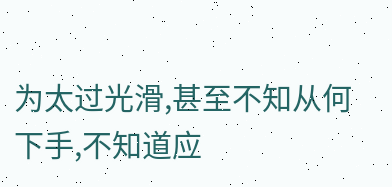为太过光滑,甚至不知从何下手,不知道应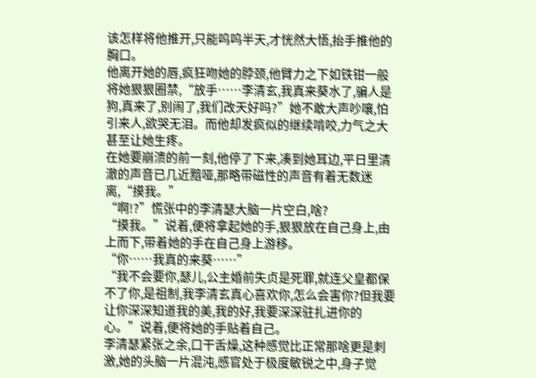该怎样将他推开,只能呜呜半天,才恍然大悟,抬手推他的胸口。
他离开她的唇,疯狂吻她的脖颈,他臂力之下如铁钳一般将她狠狠圈禁,“放手……李清玄,我真来葵水了,骗人是狗,真来了,别闹了,我们改天好吗?”她不敢大声吵嚷,怕引来人,欲哭无泪。而他却发疯似的继续啃咬,力气之大甚至让她生疼。
在她要崩溃的前一刻,他停了下来,凑到她耳边,平日里清澈的声音已几近黯哑,那略带磁性的声音有着无数迷离,“摸我。”
“啊!?”慌张中的李清瑟大脑一片空白,啥?
“摸我。”说着,便将拿起她的手,狠狠放在自己身上,由上而下,带着她的手在自己身上游移。
“你……我真的来葵……”
“我不会要你,瑟儿,公主婚前失贞是死罪,就连父皇都保不了你,是祖制,我李清玄真心喜欢你,怎么会害你?但我要让你深深知道我的美,我的好,我要深深驻扎进你的心。”说着,便将她的手贴着自己。
李清瑟紧张之余,口干舌燥,这种感觉比正常那啥更是刺激,她的头脑一片混沌,感官处于极度敏锐之中,身子觉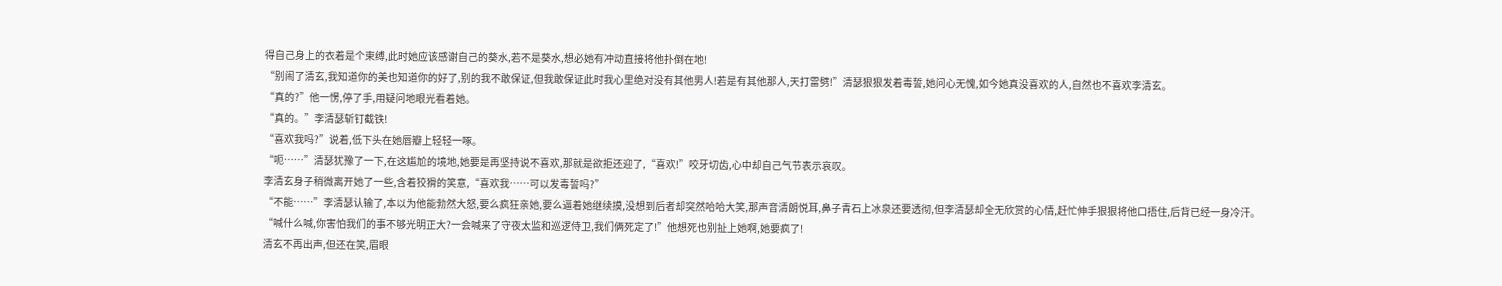得自己身上的衣着是个束缚,此时她应该感谢自己的葵水,若不是葵水,想必她有冲动直接将他扑倒在地!
“别闹了清玄,我知道你的美也知道你的好了,别的我不敢保证,但我敢保证此时我心里绝对没有其他男人!若是有其他那人,天打雷劈!”清瑟狠狠发着毒誓,她问心无愧,如今她真没喜欢的人,自然也不喜欢李清玄。
“真的?”他一愣,停了手,用疑问地眼光看着她。
“真的。”李清瑟斩钉截铁!
“喜欢我吗?”说着,低下头在她唇瓣上轻轻一啄。
“呃……”清瑟犹豫了一下,在这尴尬的境地,她要是再坚持说不喜欢,那就是欲拒还迎了,“喜欢!”咬牙切齿,心中却自己气节表示哀叹。
李清玄身子稍微离开她了一些,含着狡猾的笑意,“喜欢我……可以发毒誓吗?”
“不能……”李清瑟认输了,本以为他能勃然大怒,要么疯狂亲她,要么逼着她继续摸,没想到后者却突然哈哈大笑,那声音清朗悦耳,鼻子青石上冰泉还要透彻,但李清瑟却全无欣赏的心情,赶忙伸手狠狠将他口捂住,后背已经一身冷汗。
“喊什么喊,你害怕我们的事不够光明正大?一会喊来了守夜太监和巡逻侍卫,我们俩死定了!”他想死也别扯上她啊,她要疯了!
清玄不再出声,但还在笑,眉眼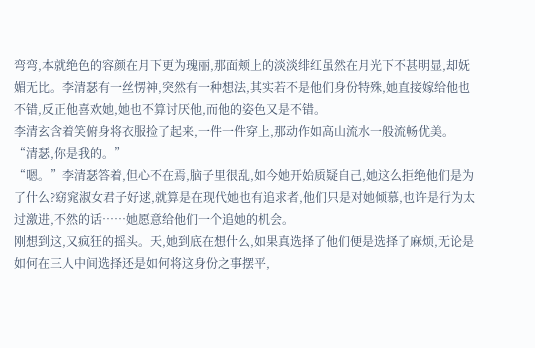弯弯,本就绝色的容颜在月下更为瑰丽,那面颊上的淡淡绯红虽然在月光下不甚明显,却妩媚无比。李清瑟有一丝愣神,突然有一种想法,其实若不是他们身份特殊,她直接嫁给他也不错,反正他喜欢她,她也不算讨厌他,而他的姿色又是不错。
李清玄含着笑俯身将衣服捡了起来,一件一件穿上,那动作如高山流水一般流畅优美。“清瑟,你是我的。”
“嗯。”李清瑟答着,但心不在焉,脑子里很乱,如今她开始质疑自己,她这么拒绝他们是为了什么?窈窕淑女君子好逑,就算是在现代她也有追求者,他们只是对她倾慕,也许是行为太过激进,不然的话……她愿意给他们一个追她的机会。
刚想到这,又疯狂的摇头。天,她到底在想什么,如果真选择了他们便是选择了麻烦,无论是如何在三人中间选择还是如何将这身份之事摆平,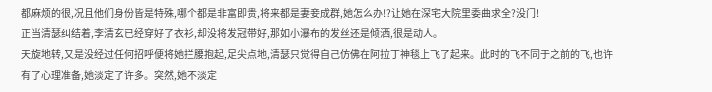都麻烦的很,况且他们身份皆是特殊,哪个都是非富即贵,将来都是妻妾成群,她怎么办!?让她在深宅大院里委曲求全?没门!
正当清瑟纠结着,李清玄已经穿好了衣衫,却没将发冠带好,那如小瀑布的发丝还是倾洒,很是动人。
天旋地转,又是没经过任何招呼便将她拦腰抱起,足尖点地,清瑟只觉得自己仿佛在阿拉丁神毯上飞了起来。此时的飞不同于之前的飞,也许有了心理准备,她淡定了许多。突然,她不淡定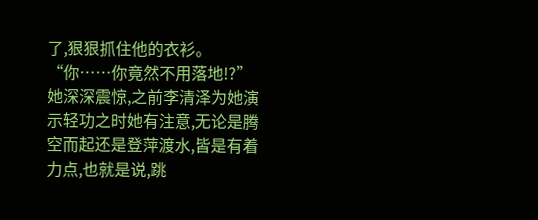了,狠狠抓住他的衣衫。
“你……你竟然不用落地!?”她深深震惊,之前李清泽为她演示轻功之时她有注意,无论是腾空而起还是登萍渡水,皆是有着力点,也就是说,跳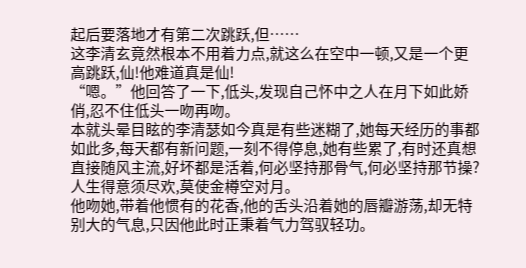起后要落地才有第二次跳跃,但……
这李清玄竟然根本不用着力点,就这么在空中一顿,又是一个更高跳跃,仙!他难道真是仙!
“嗯。”他回答了一下,低头,发现自己怀中之人在月下如此娇俏,忍不住低头一吻再吻。
本就头晕目眩的李清瑟如今真是有些迷糊了,她每天经历的事都如此多,每天都有新问题,一刻不得停息,她有些累了,有时还真想直接随风主流,好坏都是活着,何必坚持那骨气,何必坚持那节操?人生得意须尽欢,莫使金樽空对月。
他吻她,带着他惯有的花香,他的舌头沿着她的唇瓣游荡,却无特别大的气息,只因他此时正秉着气力驾驭轻功。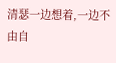清瑟一边想着,一边不由自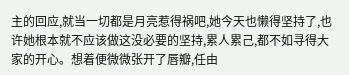主的回应,就当一切都是月亮惹得祸吧,她今天也懒得坚持了,也许她根本就不应该做这没必要的坚持,累人累己,都不如寻得大家的开心。想着便微微张开了唇瓣,任由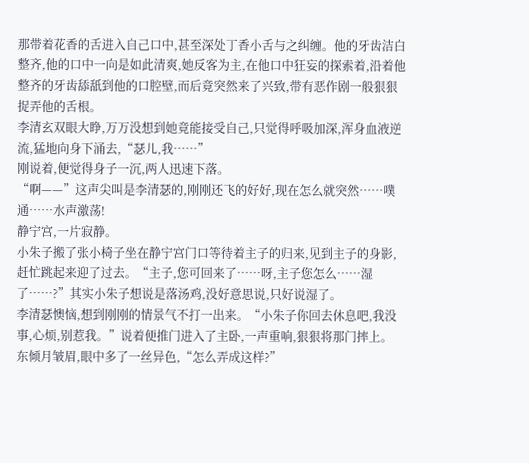那带着花香的舌进入自己口中,甚至深处丁香小舌与之纠缠。他的牙齿洁白整齐,他的口中一向是如此清爽,她反客为主,在他口中狂妄的探索着,沿着他整齐的牙齿舔舐到他的口腔壁,而后竟突然来了兴致,带有恶作剧一般狠狠捉弄他的舌根。
李清玄双眼大睁,万万没想到她竟能接受自己,只觉得呼吸加深,浑身血液逆流,猛地向身下涌去,“瑟儿,我……”
刚说着,便觉得身子一沉,两人迅速下落。
“啊——”这声尖叫是李清瑟的,刚刚还飞的好好,现在怎么就突然……噗通……水声激荡!
静宁宫,一片寂静。
小朱子搬了张小椅子坐在静宁宫门口等待着主子的归来,见到主子的身影,赶忙跳起来迎了过去。“主子,您可回来了……呀,主子您怎么……湿了……?”其实小朱子想说是落汤鸡,没好意思说,只好说湿了。
李清瑟懊恼,想到刚刚的情景气不打一出来。“小朱子你回去休息吧,我没事,心烦,别惹我。”说着便推门进入了主卧,一声重响,狠狠将那门摔上。
东倾月皱眉,眼中多了一丝异色,“怎么弄成这样?”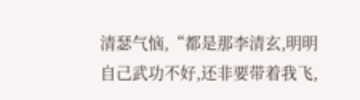清瑟气恼,“都是那李清玄,明明自己武功不好,还非要带着我飞,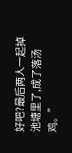好吧?最后两人一起掉池塘里了,成了落汤鸡。”